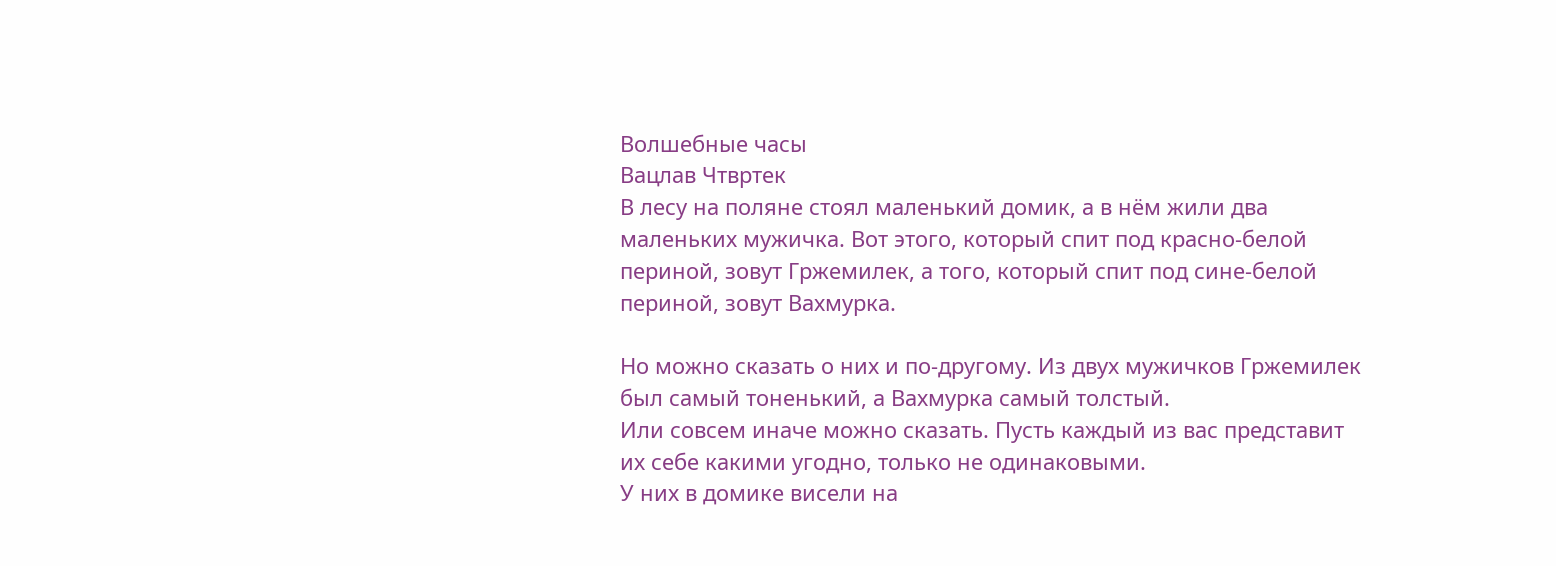Волшебные часы
Вацлав Чтвртек
В лесу на поляне стоял маленький домик, а в нём жили два маленьких мужичка. Вот этого, который спит под красно-белой периной, зовут Гржемилек, а того, который спит под сине-белой периной, зовут Вахмурка.

Но можно сказать о них и по-другому. Из двух мужичков Гржемилек был самый тоненький, а Вахмурка самый толстый.
Или совсем иначе можно сказать. Пусть каждый из вас представит их себе какими угодно, только не одинаковыми.
У них в домике висели на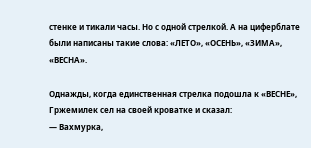стенке и тикали часы. Но с одной стрелкой. А на циферблате были написаны такие слова: «ЛЕТО», «ОСЕНЬ», «ЗИМА», «ВЕСНА».

Однажды, когда единственная стрелка подошла к «ВЕСНЕ», Гржемилек сел на своей кроватке и сказал:
— Вахмурка,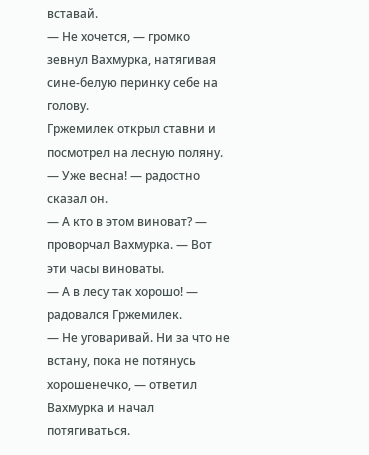вставай.
— Не хочется, — громко зевнул Вахмурка, натягивая сине-белую перинку себе на голову.
Гржемилек открыл ставни и посмотрел на лесную поляну.
— Уже весна! — радостно сказал он.
— А кто в этом виноват? — проворчал Вахмурка. — Вот эти часы виноваты.
— А в лесу так хорошо! — радовался Гржемилек.
— Не уговаривай. Ни за что не встану, пока не потянусь хорошенечко, — ответил Вахмурка и начал потягиваться.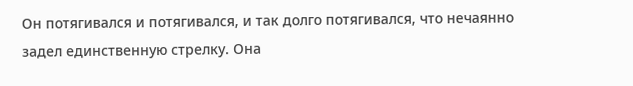Он потягивался и потягивался, и так долго потягивался, что нечаянно задел единственную стрелку. Она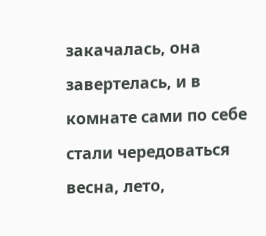закачалась, она завертелась, и в комнате сами по себе стали чередоваться весна, лето,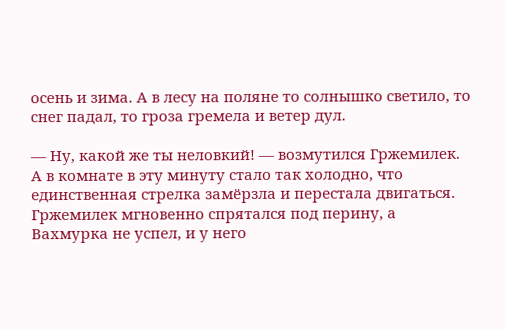осень и зима. А в лесу на поляне то солнышко светило, то снег падал, то гроза гремела и ветер дул.

— Ну, какой же ты неловкий! — возмутился Гржемилек.
А в комнате в эту минуту стало так холодно, что единственная стрелка замёрзла и перестала двигаться. Гржемилек мгновенно спрятался под перину, а Вахмурка не успел, и у него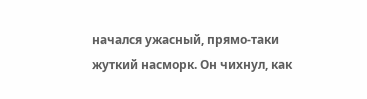начался ужасный, прямо-таки жуткий насморк. Он чихнул, как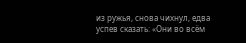из ружья, снова чихнул, едва успев сказать: «Они во всём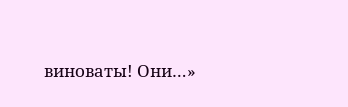виноваты! Они…»